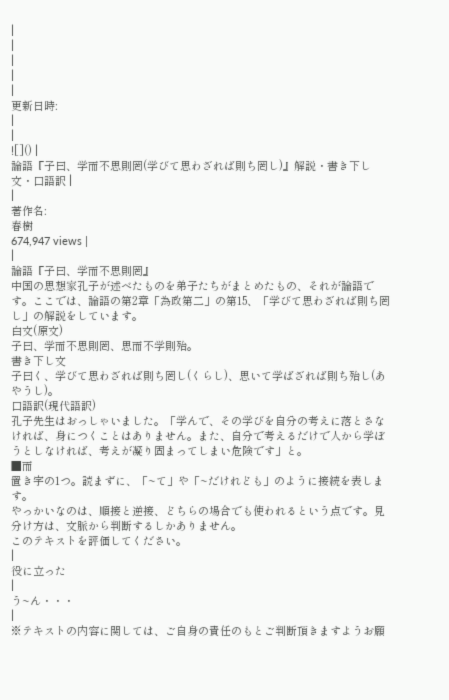|
|
|
|
|
更新日時:
|
|
![]() |
論語『子曰、学而不思則罔(学びて思わざれば則ち罔し)』解説・書き下し文・口語訳 |
|
著作名:
春樹
674,947 views |
|
論語『子曰、学而不思則罔』
中国の思想家孔子が述べたものを弟子たちがまとめたもの、それが論語です。ここでは、論語の第2章「為政第二」の第15、「学びて思わざれば則ち罔し」の解説をしています。
白文(原文)
子曰、学而不思則罔、思而不学則殆。
書き下し文
子曰く、学びて思わざれば則ち罔し(くらし)、思いて学ばざれば則ち殆し(あやうし)。
口語訳(現代語訳)
孔子先生はおっしゃいました。「学んで、その学びを自分の考えに落とさなければ、身につくことはありません。また、自分で考えるだけで人から学ぼうとしなければ、考えが凝り固まってしまい危険です」と。
■而
置き字の1つ。読まずに、「~て」や「~だけれども」のように接続を表します。
やっかいなのは、順接と逆接、どちらの場合でも使われるという点です。見分け方は、文脈から判断するしかありません。
このテキストを評価してください。
|
役に立った
|
う~ん・・・
|
※テキストの内容に関しては、ご自身の責任のもとご判断頂きますようお願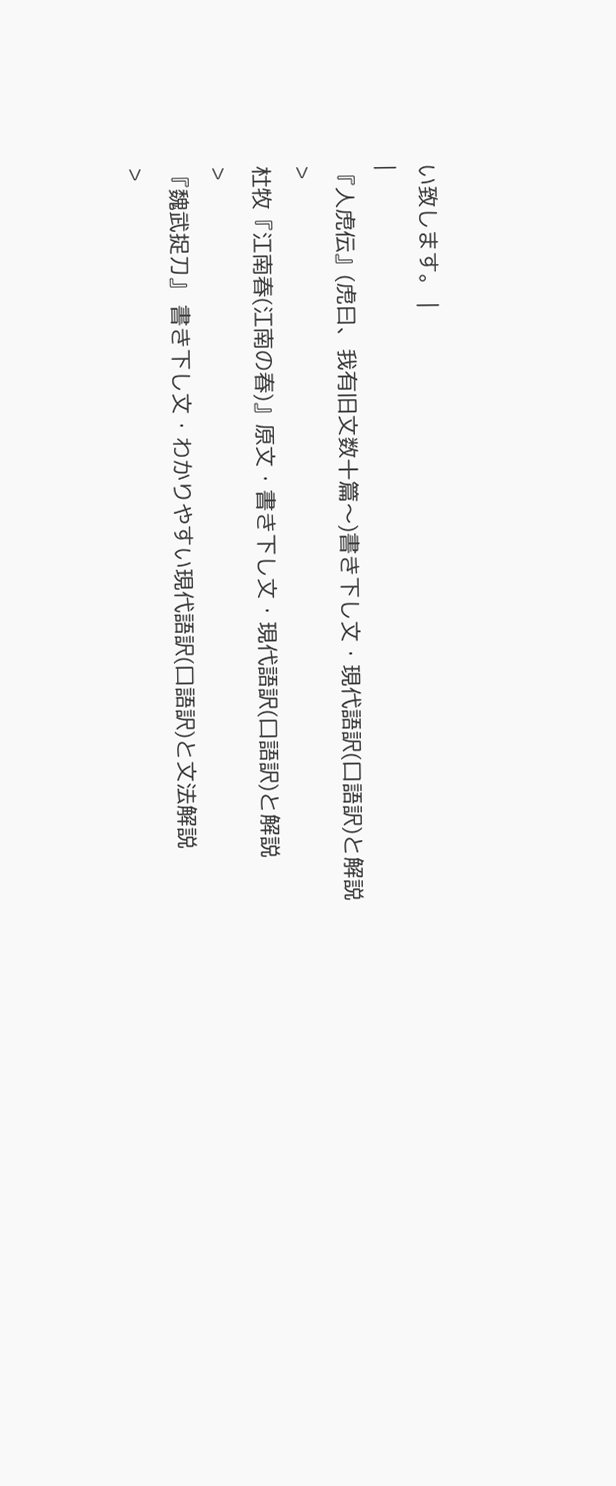い致します。 |
|
『人虎伝』(虎曰、我有旧文数十篇〜)書き下し文・現代語訳(口語訳)と解説
>
杜牧『江南春(江南の春)』原文・書き下し文・現代語訳(口語訳)と解説
>
『魏武捉刀』 書き下し文・わかりやすい現代語訳(口語訳)と文法解説
>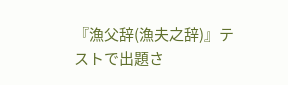『漁父辞(漁夫之辞)』テストで出題さ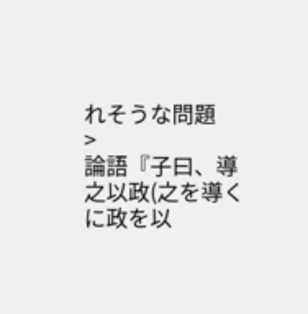れそうな問題
>
論語『子曰、導之以政(之を導くに政を以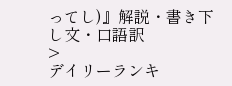ってし)』解説・書き下し文・口語訳
>
デイリーランキ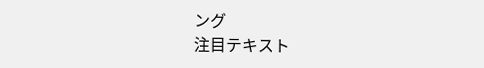ング
注目テキスト